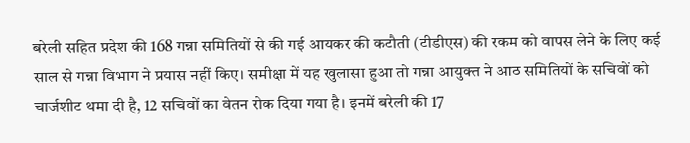बरेली सहित प्रदेश की 168 गन्ना समितियों से की गई आयकर की कटौती (टीडीएस) की रकम को वापस लेने के लिए कई साल से गन्ना विभाग ने प्रयास नहीं किए। समीक्षा में यह खुलासा हुआ तो गन्ना आयुक्त ने आठ समितियों के सचिवों को चार्जशीट थमा दी है, 12 सचिवों का वेतन रोक दिया गया है। इनमें बरेली की 17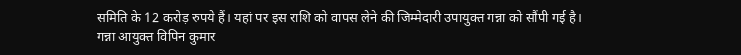समिति के 12 करोड़ रुपये हैं। यहां पर इस राशि को वापस लेने की जिम्मेदारी उपायुक्त गन्ना को सौंपी गई है।
गन्ना आयुक्त विपिन कुमार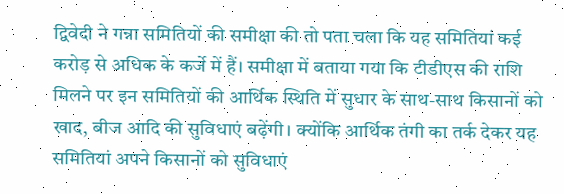द्विवेदी ने गन्ना समितियों की समीक्षा की तो पता चला कि यह समितियां कई करोड़ से अधिक के कर्जे में हैं। समीक्षा में बताया गया कि टीडीएस की राशि मिलने पर इन समितियों की आर्थिक स्थिति में सुधार के साथ-साथ किसानों को खाद, बीज आदि की सुविधाएं बढ़ेंगी। क्योंकि आर्थिक तंगी का तर्क देकर यह समितियां अपने किसानों को सुविधाएं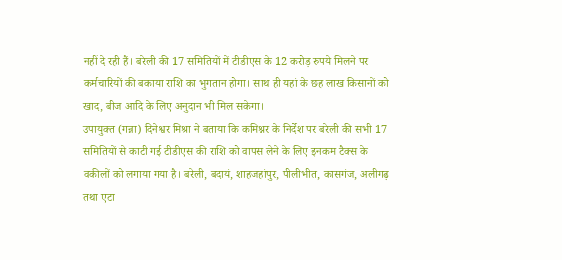नहीं दे रही हैं। बरेली की 17 समितियों में टीडीएस के 12 करोड़ रुपये मिलने पर कर्मचारियों की बकाया राशि का भुगतान होगा। साथ ही यहां के छह लाख किसानों को खाद, बीज आदि के लिए अनुदान भी मिल सकेगा।
उपायुक्त (गन्ना) दिनेश्वर मिश्रा ने बताया कि कमिश्नर के निर्देश पर बरेली की सभी 17 समितियों से काटी गई टीडीएस की राशि को वापस लेने के लिए इनकम टैक्स के वकीलों को लगाया गया है। बरेली, बदायं, शाहजहांपुर, पीलीभीत, कासगंज, अलीगढ़ तथा एटा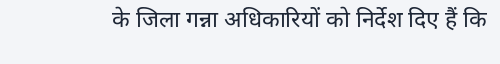के जिला गन्ना अधिकारियों को निर्देश दिए हैं कि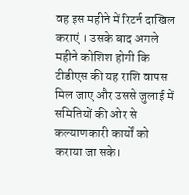वह इस महीने में रिटर्न दाखिल कराएं । उसके बाद अगले महीने कोशिश होगी कि टीडीएस की यह राशि वापस मिल जाए और उससे जुलाई में समितियों की ओर से कल्याणकारी कार्यों को कराया जा सके।